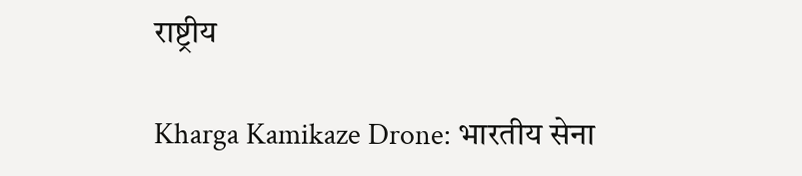राष्ट्रीय

Kharga Kamikaze Drone: भारतीय सेना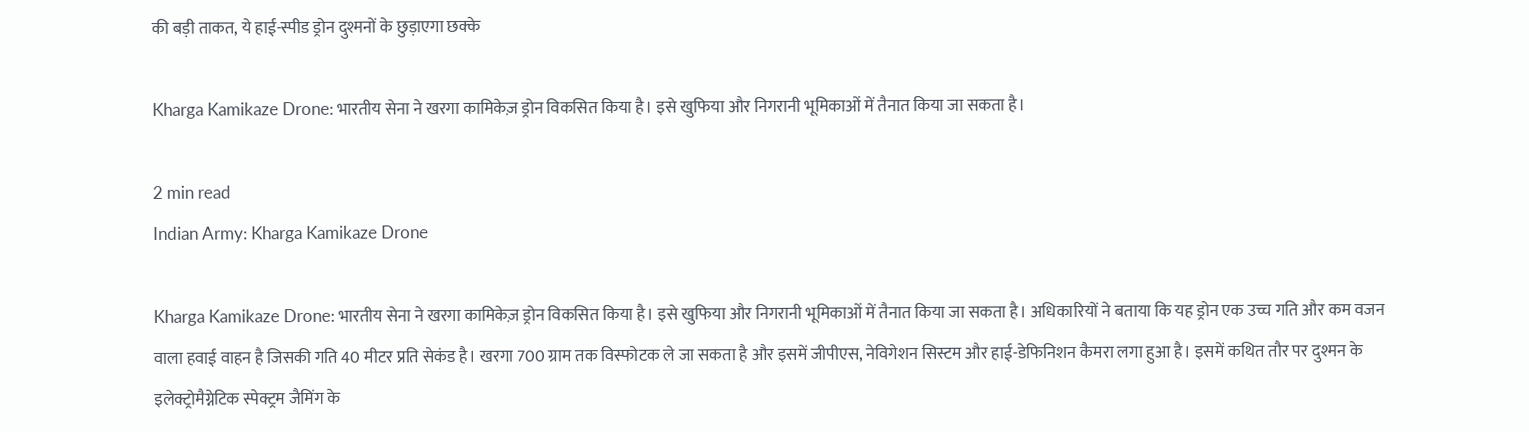की बड़ी ताकत, ये हाई-स्पीड ड्रोन दुश्मनों के छुड़ाएगा छक्के

Kharga Kamikaze Drone: भारतीय सेना ने खरगा कामिकेज़ ड्रोन विकसित किया है। इसे खुफिया और निगरानी भूमिकाओं में तैनात किया जा सकता है।

2 min read
Indian Army: Kharga Kamikaze Drone

Kharga Kamikaze Drone: भारतीय सेना ने खरगा कामिकेज़ ड्रोन विकसित किया है। इसे खुफिया और निगरानी भूमिकाओं में तैनात किया जा सकता है। अधिकारियों ने बताया कि यह ड्रोन एक उच्च गति और कम वजन वाला हवाई वाहन है जिसकी गति 40 मीटर प्रति सेकंड है। खरगा 700 ग्राम तक विस्फोटक ले जा सकता है और इसमें जीपीएस, नेविगेशन सिस्टम और हाई-डेफिनिशन कैमरा लगा हुआ है। इसमें कथित तौर पर दुश्मन के इलेक्ट्रोमैग्नेटिक स्पेक्ट्रम जैमिंग के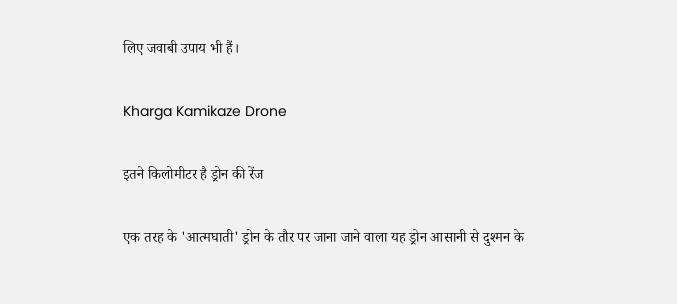लिए जवाबी उपाय भी हैं।

Kharga Kamikaze Drone

इतने किलोमीटर है ड्रोन की रेंज

एक तरह के 'आत्मघाती' ड्रोन के तौर पर जाना जाने वाला यह ड्रोन आसानी से दुश्मन के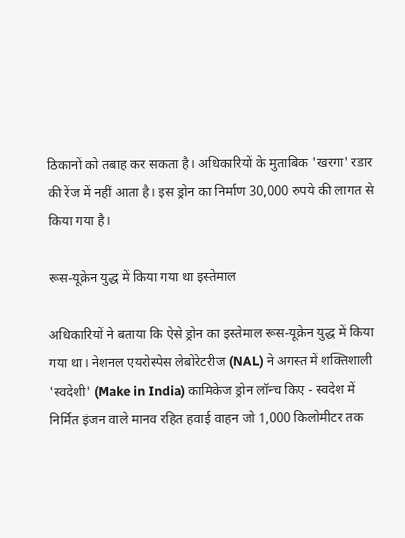ठिकानों को तबाह कर सकता है। अधिकारियों के मुताबिक 'खरगा' रडार की रेंज में नहीं आता है। इस ड्रोन का निर्माण 30,000 रुपये की लागत से किया गया है।

रूस-यूक्रेन युद्ध में किया गया था इस्तेमाल

अधिकारियों ने बताया कि ऐसे ड्रोन का इस्तेमाल रूस-यूक्रेन युद्ध में किया गया था। नेशनल एयरोस्पेस लेबोरेटरीज (NAL) ने अगस्त में शक्तिशाली 'स्वदेशी' (Make in India) कामिकेज ड्रोन लॉन्च किए - स्वदेश में निर्मित इंजन वाले मानव रहित हवाई वाहन जो 1,000 किलोमीटर तक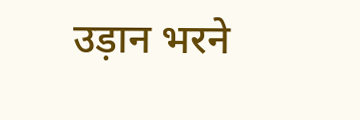उड़ान भरने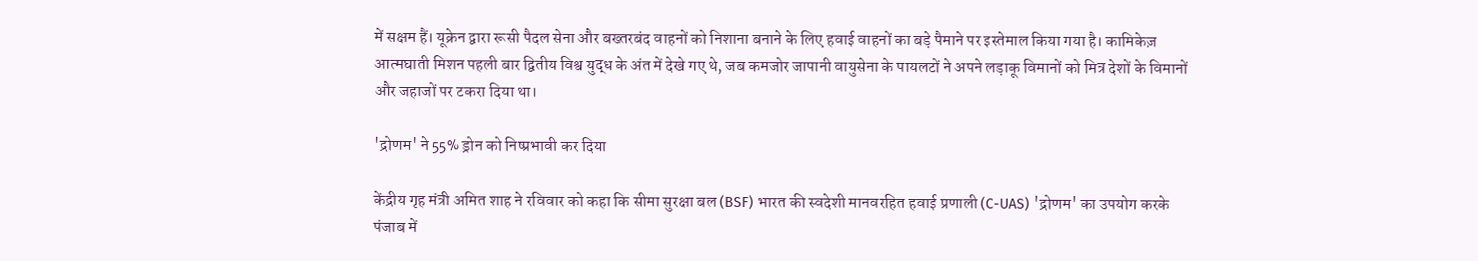में सक्षम हैं। यूक्रेन द्वारा रूसी पैदल सेना और बख्तरबंद वाहनों को निशाना बनाने के लिए हवाई वाहनों का बड़े पैमाने पर इस्तेमाल किया गया है। कामिकेज़ आत्मघाती मिशन पहली बार द्वितीय विश्व युद्ध के अंत में देखे गए थे, जब कमजोर जापानी वायुसेना के पायलटों ने अपने लड़ाकू विमानों को मित्र देशों के विमानों और जहाजों पर टकरा दिया था।

'द्रोणम' ने 55% ड्रोन को निष्प्रभावी कर दिया

केंद्रीय गृह मंत्री अमित शाह ने रविवार को कहा कि सीमा सुरक्षा बल (BSF) भारत की स्वदेशी मानवरहित हवाई प्रणाली (C-UAS) 'द्रोणम' का उपयोग करके पंजाब में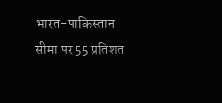भारत-पाकिस्तान सीमा पर 55 प्रतिशत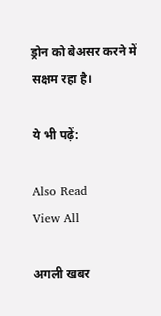ड्रोन को बेअसर करने में सक्षम रहा है।

ये भी पढ़ें:

Also Read
View All

अगली खबर